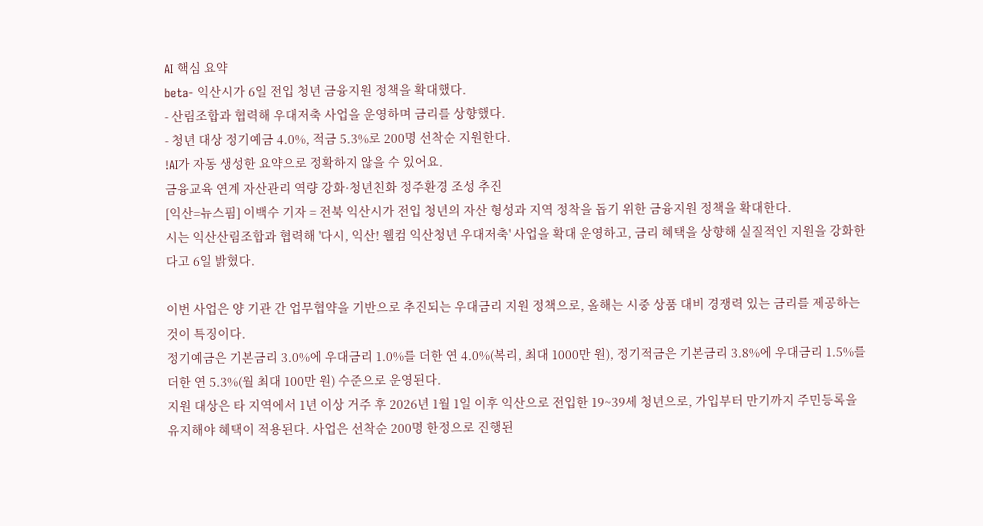AI 핵심 요약
beta- 익산시가 6일 전입 청년 금융지원 정책을 확대했다.
- 산림조합과 협력해 우대저축 사업을 운영하며 금리를 상향했다.
- 청년 대상 정기예금 4.0%, 적금 5.3%로 200명 선착순 지원한다.
!AI가 자동 생성한 요약으로 정확하지 않을 수 있어요.
금융교육 연계 자산관리 역량 강화·청년친화 정주환경 조성 추진
[익산=뉴스핌] 이백수 기자 = 전북 익산시가 전입 청년의 자산 형성과 지역 정착을 돕기 위한 금융지원 정책을 확대한다.
시는 익산산림조합과 협력해 '다시, 익산! 웰컴 익산청년 우대저축' 사업을 확대 운영하고, 금리 혜택을 상향해 실질적인 지원을 강화한다고 6일 밝혔다.

이번 사업은 양 기관 간 업무협약을 기반으로 추진되는 우대금리 지원 정책으로, 올해는 시중 상품 대비 경쟁력 있는 금리를 제공하는 것이 특징이다.
정기예금은 기본금리 3.0%에 우대금리 1.0%를 더한 연 4.0%(복리, 최대 1000만 원), 정기적금은 기본금리 3.8%에 우대금리 1.5%를 더한 연 5.3%(월 최대 100만 원) 수준으로 운영된다.
지원 대상은 타 지역에서 1년 이상 거주 후 2026년 1월 1일 이후 익산으로 전입한 19~39세 청년으로, 가입부터 만기까지 주민등록을 유지해야 혜택이 적용된다. 사업은 선착순 200명 한정으로 진행된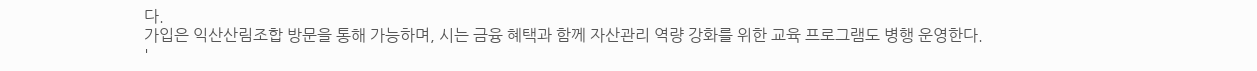다.
가입은 익산산림조합 방문을 통해 가능하며, 시는 금융 혜택과 함께 자산관리 역량 강화를 위한 교육 프로그램도 병행 운영한다.
'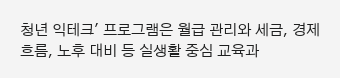청년 익테크' 프로그램은 월급 관리와 세금, 경제 흐름, 노후 대비 등 실생활 중심 교육과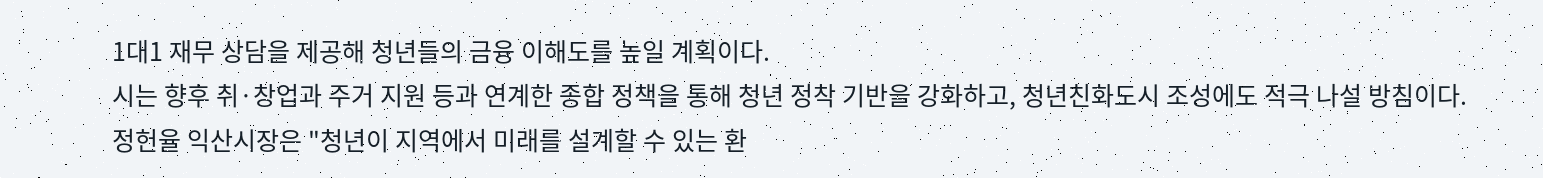1대1 재무 상담을 제공해 청년들의 금융 이해도를 높일 계획이다.
시는 향후 취·창업과 주거 지원 등과 연계한 종합 정책을 통해 청년 정착 기반을 강화하고, 청년친화도시 조성에도 적극 나설 방침이다.
정헌율 익산시장은 "청년이 지역에서 미래를 설계할 수 있는 환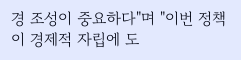경 조성이 중요하다"며 "이번 정책이 경제적 자립에 도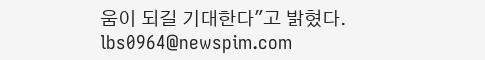움이 되길 기대한다"고 밝혔다.
lbs0964@newspim.com